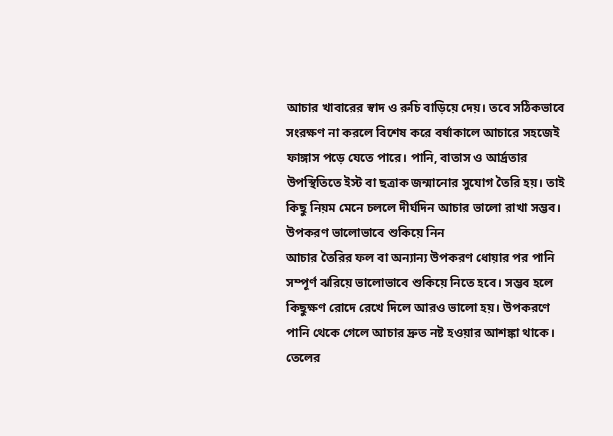আচার খাবারের স্বাদ ও রুচি বাড়িয়ে দেয়। তবে সঠিকভাবে সংরক্ষণ না করলে বিশেষ করে বর্ষাকালে আচারে সহজেই ফাঙ্গাস পড়ে যেতে পারে। পানি, বাতাস ও আর্দ্রতার উপস্থিতিতে ইস্ট বা ছত্রাক জন্মানোর সুযোগ তৈরি হয়। তাই কিছু নিয়ম মেনে চললে দীর্ঘদিন আচার ভালো রাখা সম্ভব।
উপকরণ ভালোভাবে শুকিয়ে নিন
আচার তৈরির ফল বা অন্যান্য উপকরণ ধোয়ার পর পানি সম্পূর্ণ ঝরিয়ে ভালোভাবে শুকিয়ে নিতে হবে। সম্ভব হলে কিছুক্ষণ রোদে রেখে দিলে আরও ভালো হয়। উপকরণে পানি থেকে গেলে আচার দ্রুত নষ্ট হওয়ার আশঙ্কা থাকে।
তেলের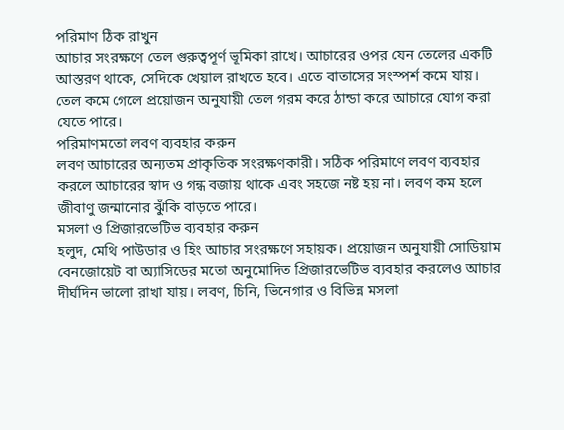পরিমাণ ঠিক রাখুন
আচার সংরক্ষণে তেল গুরুত্বপূর্ণ ভূমিকা রাখে। আচারের ওপর যেন তেলের একটি আস্তরণ থাকে, সেদিকে খেয়াল রাখতে হবে। এতে বাতাসের সংস্পর্শ কমে যায়। তেল কমে গেলে প্রয়োজন অনুযায়ী তেল গরম করে ঠান্ডা করে আচারে যোগ করা যেতে পারে।
পরিমাণমতো লবণ ব্যবহার করুন
লবণ আচারের অন্যতম প্রাকৃতিক সংরক্ষণকারী। সঠিক পরিমাণে লবণ ব্যবহার করলে আচারের স্বাদ ও গন্ধ বজায় থাকে এবং সহজে নষ্ট হয় না। লবণ কম হলে জীবাণু জন্মানোর ঝুঁকি বাড়তে পারে।
মসলা ও প্রিজারভেটিভ ব্যবহার করুন
হলুদ, মেথি পাউডার ও হিং আচার সংরক্ষণে সহায়ক। প্রয়োজন অনুযায়ী সোডিয়াম বেনজোয়েট বা অ্যাসিডের মতো অনুমোদিত প্রিজারভেটিভ ব্যবহার করলেও আচার দীর্ঘদিন ভালো রাখা যায়। লবণ, চিনি, ভিনেগার ও বিভিন্ন মসলা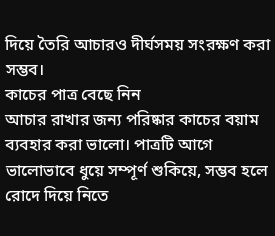দিয়ে তৈরি আচারও দীর্ঘসময় সংরক্ষণ করা সম্ভব।
কাচের পাত্র বেছে নিন
আচার রাখার জন্য পরিষ্কার কাচের বয়াম ব্যবহার করা ভালো। পাত্রটি আগে ভালোভাবে ধুয়ে সম্পূর্ণ শুকিয়ে, সম্ভব হলে রোদে দিয়ে নিতে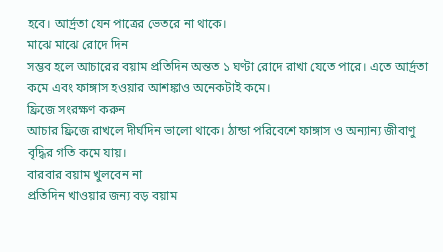হবে। আর্দ্রতা যেন পাত্রের ভেতরে না থাকে।
মাঝে মাঝে রোদে দিন
সম্ভব হলে আচারের বয়াম প্রতিদিন অন্তত ১ ঘণ্টা রোদে রাখা যেতে পারে। এতে আর্দ্রতা কমে এবং ফাঙ্গাস হওয়ার আশঙ্কাও অনেকটাই কমে।
ফ্রিজে সংরক্ষণ করুন
আচার ফ্রিজে রাখলে দীর্ঘদিন ভালো থাকে। ঠান্ডা পরিবেশে ফাঙ্গাস ও অন্যান্য জীবাণু বৃদ্ধির গতি কমে যায়।
বারবার বয়াম খুলবেন না
প্রতিদিন খাওয়ার জন্য বড় বয়াম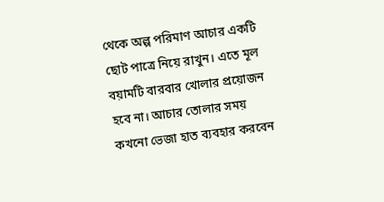থেকে অল্প পরিমাণ আচার একটি ছোট পাত্রে নিয়ে রাখুন। এতে মূল বয়ামটি বারবার খোলার প্রয়োজন হবে না। আচার তোলার সময় কখনো ভেজা হাত ব্যবহার করবেন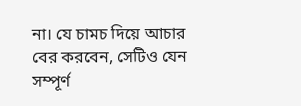না। যে চামচ দিয়ে আচার বের করবেন, সেটিও যেন সম্পূর্ণ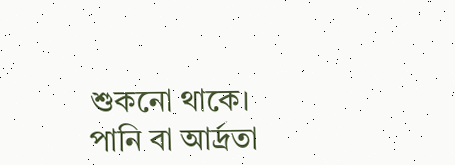শুকনো থাকে। পানি বা আর্দ্রতা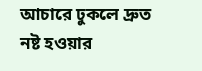আচারে ঢুকলে দ্রুত নষ্ট হওয়ার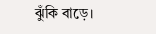ঝুঁকি বাড়ে।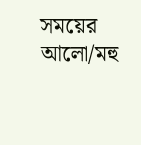সময়ের আলো/মহু